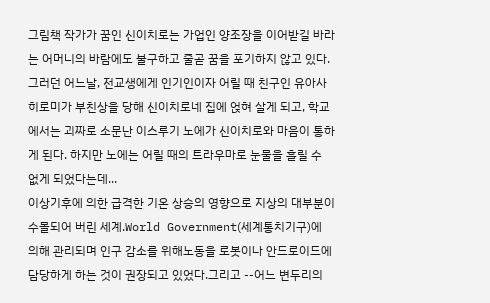그림책 작가가 꿈인 신이치로는 가업인 양조장을 이어받길 바라는 어머니의 바람에도 불구하고 줄곧 꿈을 포기하지 않고 있다. 그러던 어느날, 전교생에게 인기인이자 어릴 때 친구인 유아사 히로미가 부친상을 당해 신이치로네 집에 얹혀 살게 되고, 학교에서는 괴짜로 소문난 이스루기 노에가 신이치로와 마음이 통하게 된다. 하지만 노에는 어릴 때의 트라우마로 눈물을 흘릴 수 없게 되었다는데...
이상기후에 의한 급격한 기온 상승의 영향으로 지상의 대부분이 수몰되어 버린 세계.World Government(세계통치기구)에 의해 관리되며 인구 감소를 위해노동을 로봇이나 안드로이드에 담당하게 하는 것이 권장되고 있었다.그리고 --어느 변두리의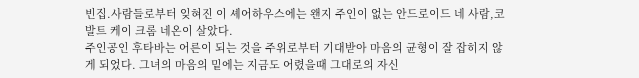빈집.사람들로부터 잊혀진 이 셰어하우스에는 왠지 주인이 없는 안드로이드 네 사람,코발트 케이 크롬 네온이 살았다.
주인공인 후타바는 어른이 되는 것을 주위로부터 기대받아 마음의 균형이 잘 잡히지 않게 되었다. 그녀의 마음의 밑에는 지금도 어렸을때 그대로의 자신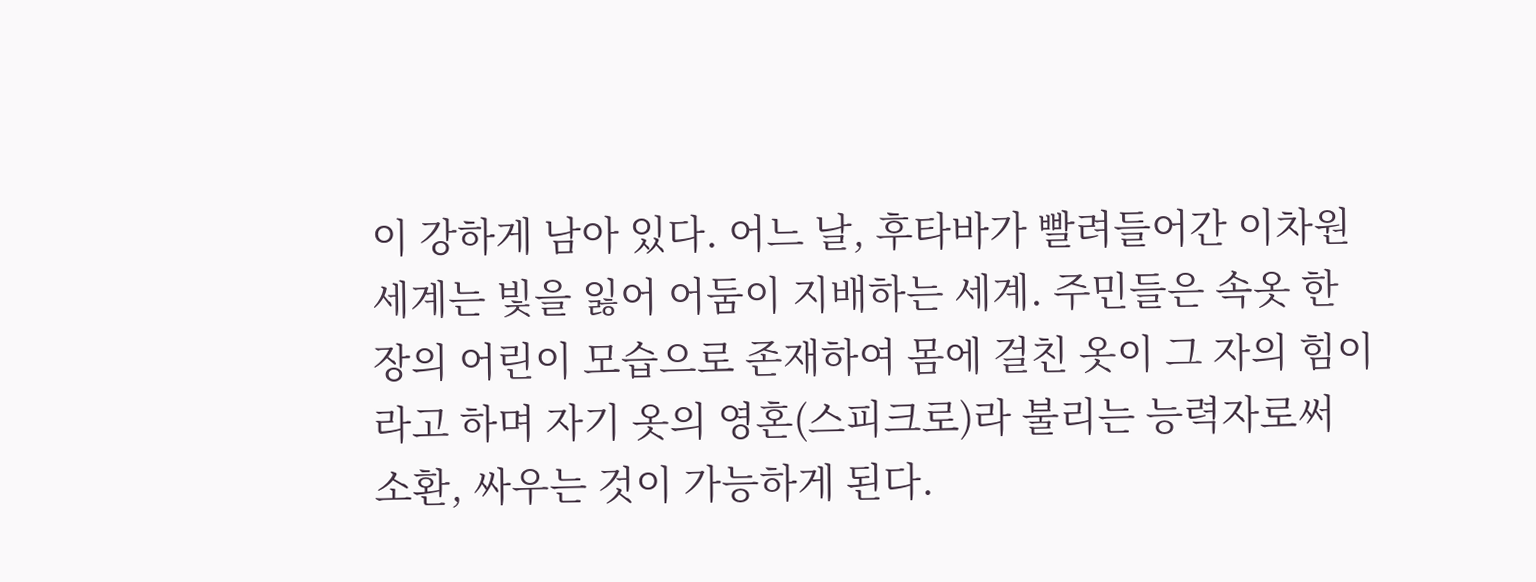이 강하게 남아 있다. 어느 날, 후타바가 빨려들어간 이차원세계는 빛을 잃어 어둠이 지배하는 세계. 주민들은 속옷 한 장의 어린이 모습으로 존재하여 몸에 걸친 옷이 그 자의 힘이라고 하며 자기 옷의 영혼(스피크로)라 불리는 능력자로써 소환, 싸우는 것이 가능하게 된다.